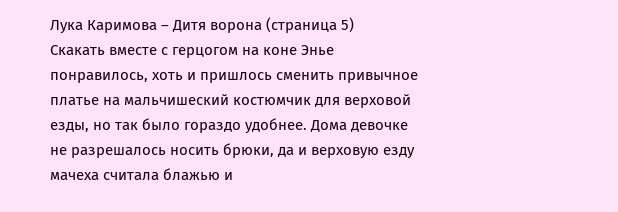Лука Каримова – Дитя ворона (страница 5)
Скакать вместе с герцогом на коне Энье понравилось, хоть и пришлось сменить привычное платье на мальчишеский костюмчик для верховой езды, но так было гораздо удобнее. Дома девочке не разрешалось носить брюки, да и верховую езду мачеха считала блажью и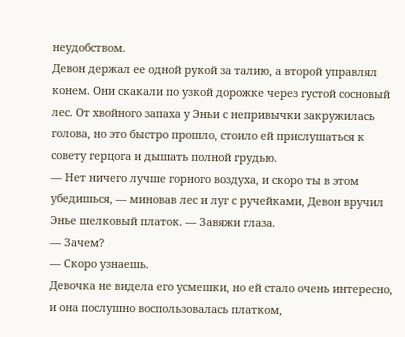неудобством.
Девон держал ее одной рукой за талию, а второй управлял конем. Они скакали по узкой дорожке через густой сосновый лес. От хвойного запаха у Эньи с непривычки закружилась голова, но это быстро прошло, стоило ей прислушаться к совету герцога и дышать полной грудью.
— Нет ничего лучше горного воздуха, и скоро ты в этом убедишься, — миновав лес и луг с ручейками, Девон вручил Энье шелковый платок. — Завяжи глаза.
— Зачем?
— Скоро узнаешь.
Девочка не видела его усмешки, но ей стало очень интересно, и она послушно воспользовалась платком,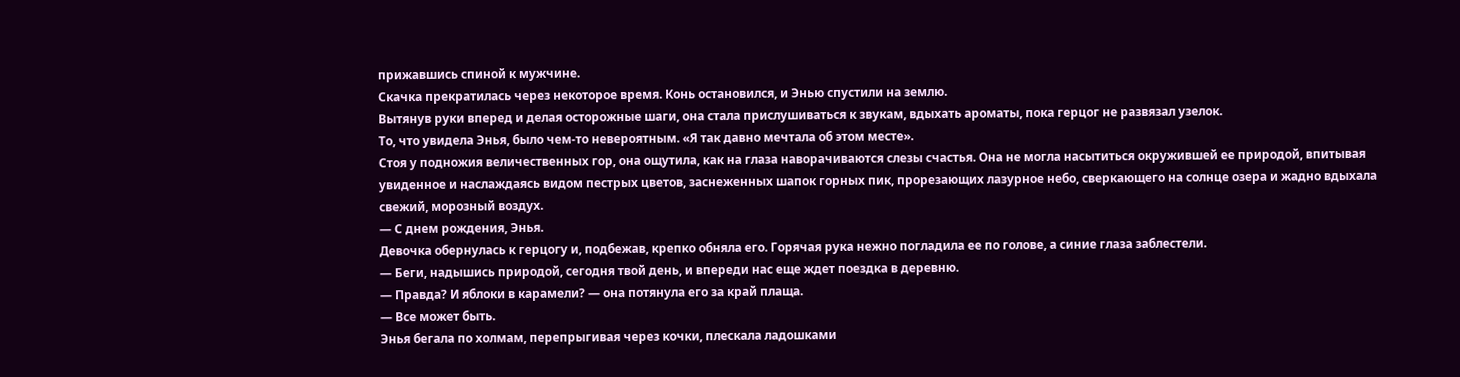прижавшись спиной к мужчине.
Скачка прекратилась через некоторое время. Конь остановился, и Энью спустили на землю.
Вытянув руки вперед и делая осторожные шаги, она стала прислушиваться к звукам, вдыхать ароматы, пока герцог не развязал узелок.
То, что увидела Энья, было чем-то невероятным. «Я так давно мечтала об этом месте».
Стоя у подножия величественных гор, она ощутила, как на глаза наворачиваются слезы счастья. Она не могла насытиться окружившей ее природой, впитывая увиденное и наслаждаясь видом пестрых цветов, заснеженных шапок горных пик, прорезающих лазурное небо, сверкающего на солнце озера и жадно вдыхала свежий, морозный воздух.
— С днем рождения, Энья.
Девочка обернулась к герцогу и, подбежав, крепко обняла его. Горячая рука нежно погладила ее по голове, а синие глаза заблестели.
— Беги, надышись природой, сегодня твой день, и впереди нас еще ждет поездка в деревню.
— Правда? И яблоки в карамели? — она потянула его за край плаща.
— Все может быть.
Энья бегала по холмам, перепрыгивая через кочки, плескала ладошками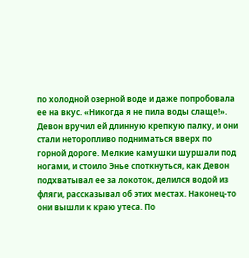по холодной озерной воде и даже попробовала ее на вкус. «Никогда я не пила воды слаще!».
Девон вручил ей длинную крепкую палку, и они стали неторопливо подниматься вверх по горной дороге. Мелкие камушки шуршали под ногами, и стоило Энье споткнуться, как Девон подхватывал ее за локоток, делился водой из фляги, рассказывал об этих местах. Наконец-то они вышли к краю утеса. По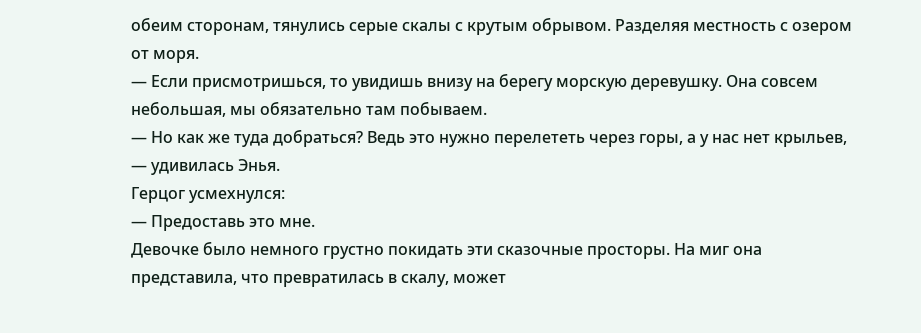обеим сторонам, тянулись серые скалы с крутым обрывом. Разделяя местность с озером от моря.
— Если присмотришься, то увидишь внизу на берегу морскую деревушку. Она совсем небольшая, мы обязательно там побываем.
— Но как же туда добраться? Ведь это нужно перелететь через горы, а у нас нет крыльев, — удивилась Энья.
Герцог усмехнулся:
— Предоставь это мне.
Девочке было немного грустно покидать эти сказочные просторы. На миг она представила, что превратилась в скалу, может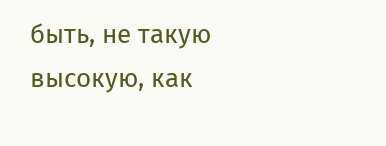быть, не такую высокую, как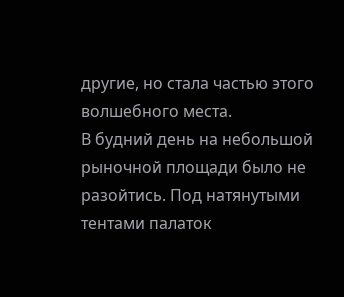другие, но стала частью этого волшебного места.
В будний день на небольшой рыночной площади было не разойтись. Под натянутыми тентами палаток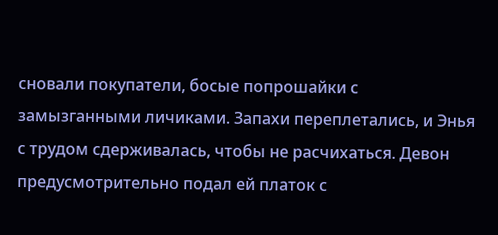сновали покупатели, босые попрошайки с замызганными личиками. Запахи переплетались, и Энья с трудом сдерживалась, чтобы не расчихаться. Девон предусмотрительно подал ей платок с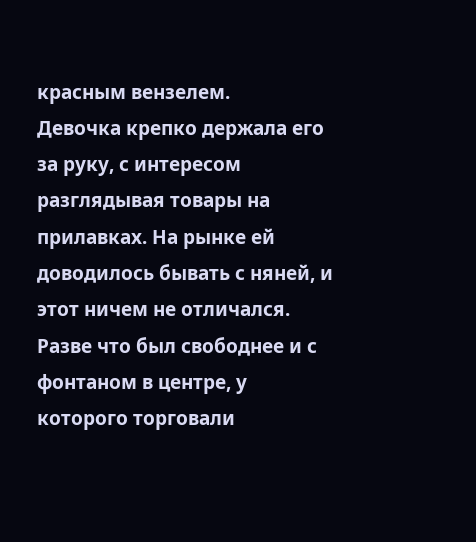красным вензелем.
Девочка крепко держала его за руку, с интересом разглядывая товары на прилавках. На рынке ей доводилось бывать с няней, и этот ничем не отличался. Разве что был свободнее и с фонтаном в центре, у которого торговали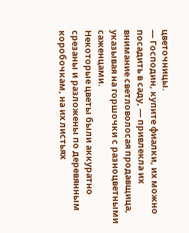цветочницы.
— Господин, купите фиалки, их можно посадить в саду, — привлекла их внимание светловолосая продавщица, указывая на горшочки с разноцветными саженцами.
Некоторые цветы были аккуратно срезаны и разложены по деревянным коробочкам, на их листьях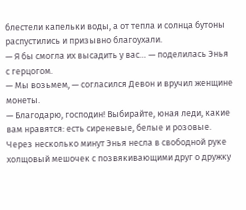блестели капельки воды, а от тепла и солнца бутоны распустились и призывно благоухали.
— Я бы смогла их высадить у вас… — поделилась Энья с герцогом.
— Мы возьмем, — согласился Девон и вручил женщине монеты.
— Благодарю, господин! Выбирайте, юная леди, какие вам нравятся: есть сиреневые, белые и розовые.
Через несколько минут Энья несла в свободной руке холщовый мешочек с позвякивающими друг о дружку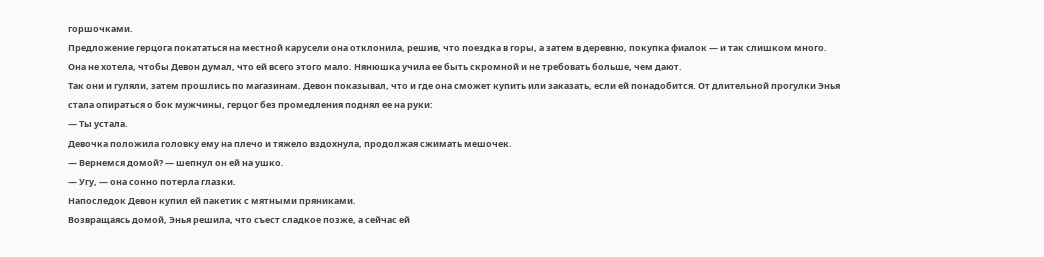горшочками.
Предложение герцога покататься на местной карусели она отклонила, решив, что поездка в горы, а затем в деревню, покупка фиалок — и так слишком много. Она не хотела, чтобы Девон думал, что ей всего этого мало. Нянюшка учила ее быть скромной и не требовать больше, чем дают.
Так они и гуляли, затем прошлись по магазинам. Девон показывал, что и где она сможет купить или заказать, если ей понадобится. От длительной прогулки Энья стала опираться о бок мужчины, герцог без промедления поднял ее на руки:
— Ты устала.
Девочка положила головку ему на плечо и тяжело вздохнула, продолжая сжимать мешочек.
— Вернемся домой? — шепнул он ей на ушко.
— Угу, — она сонно потерла глазки.
Напоследок Девон купил ей пакетик с мятными пряниками.
Возвращаясь домой, Энья решила, что съест сладкое позже, а сейчас ей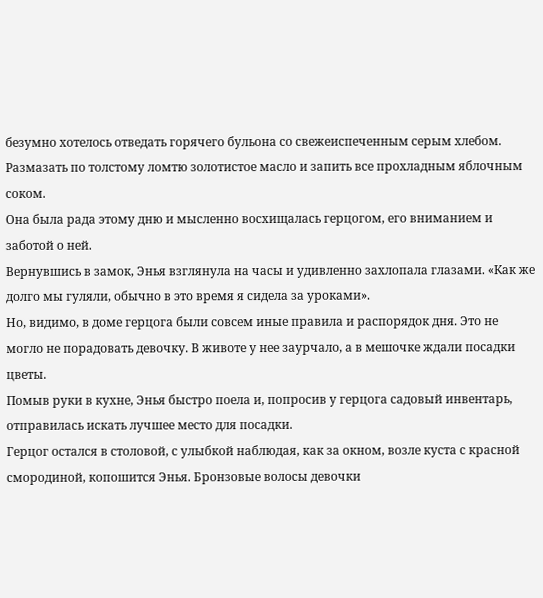безумно хотелось отведать горячего бульона со свежеиспеченным серым хлебом. Размазать по толстому ломтю золотистое масло и запить все прохладным яблочным соком.
Она была рада этому дню и мысленно восхищалась герцогом, его вниманием и заботой о ней.
Вернувшись в замок, Энья взглянула на часы и удивленно захлопала глазами. «Как же долго мы гуляли, обычно в это время я сидела за уроками».
Но, видимо, в доме герцога были совсем иные правила и распорядок дня. Это не могло не порадовать девочку. В животе у нее заурчало, а в мешочке ждали посадки цветы.
Помыв руки в кухне, Энья быстро поела и, попросив у герцога садовый инвентарь, отправилась искать лучшее место для посадки.
Герцог остался в столовой, с улыбкой наблюдая, как за окном, возле куста с красной смородиной, копошится Энья. Бронзовые волосы девочки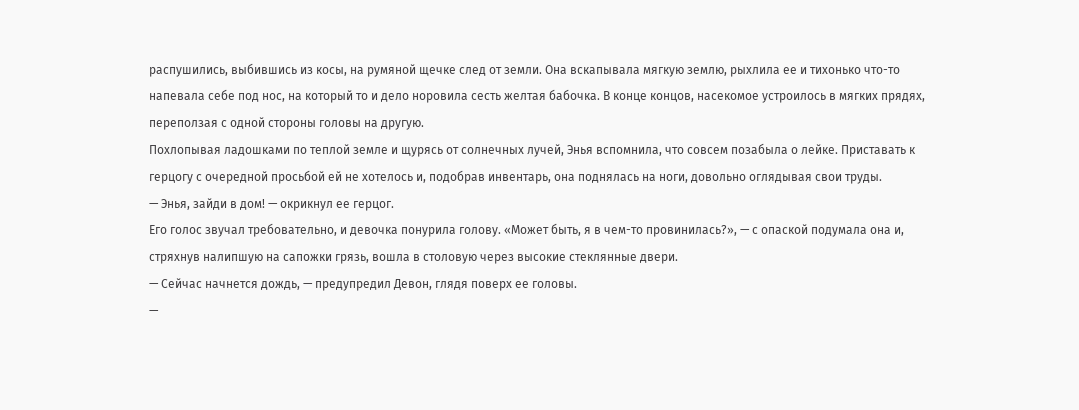распушились, выбившись из косы, на румяной щечке след от земли. Она вскапывала мягкую землю, рыхлила ее и тихонько что-то напевала себе под нос, на который то и дело норовила сесть желтая бабочка. В конце концов, насекомое устроилось в мягких прядях, переползая с одной стороны головы на другую.
Похлопывая ладошками по теплой земле и щурясь от солнечных лучей, Энья вспомнила, что совсем позабыла о лейке. Приставать к герцогу с очередной просьбой ей не хотелось и, подобрав инвентарь, она поднялась на ноги, довольно оглядывая свои труды.
— Энья, зайди в дом! — окрикнул ее герцог.
Его голос звучал требовательно, и девочка понурила голову. «Может быть, я в чем-то провинилась?», — с опаской подумала она и, стряхнув налипшую на сапожки грязь, вошла в столовую через высокие стеклянные двери.
— Сейчас начнется дождь, — предупредил Девон, глядя поверх ее головы.
—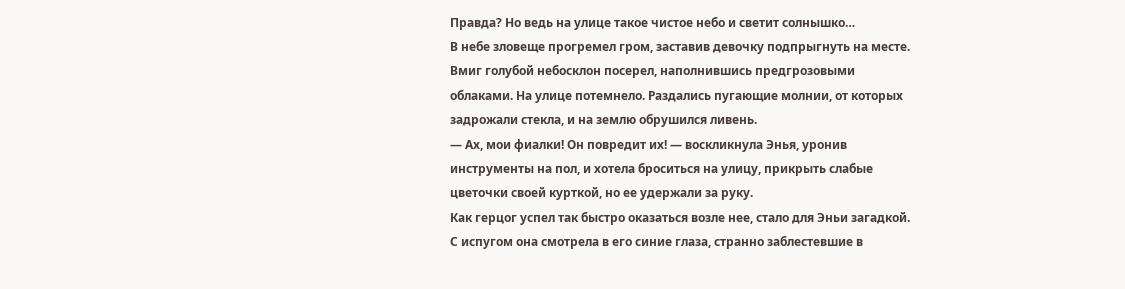Правда? Но ведь на улице такое чистое небо и светит солнышко…
В небе зловеще прогремел гром, заставив девочку подпрыгнуть на месте. Вмиг голубой небосклон посерел, наполнившись предгрозовыми облаками. На улице потемнело. Раздались пугающие молнии, от которых задрожали стекла, и на землю обрушился ливень.
— Ах, мои фиалки! Он повредит их! — воскликнула Энья, уронив инструменты на пол, и хотела броситься на улицу, прикрыть слабые цветочки своей курткой, но ее удержали за руку.
Как герцог успел так быстро оказаться возле нее, стало для Эньи загадкой. С испугом она смотрела в его синие глаза, странно заблестевшие в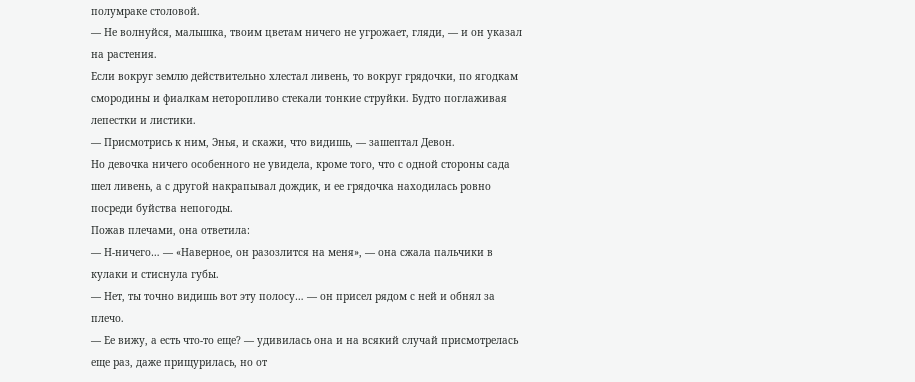полумраке столовой.
— Не волнуйся, малышка, твоим цветам ничего не угрожает, гляди, — и он указал на растения.
Если вокруг землю действительно хлестал ливень, то вокруг грядочки, по ягодкам смородины и фиалкам неторопливо стекали тонкие струйки. Будто поглаживая лепестки и листики.
— Присмотрись к ним, Энья, и скажи, что видишь, — зашептал Девон.
Но девочка ничего особенного не увидела, кроме того, что с одной стороны сада шел ливень, а с другой накрапывал дождик, и ее грядочка находилась ровно посреди буйства непогоды.
Пожав плечами, она ответила:
— Н-ничего… — «Наверное, он разозлится на меня», — она сжала пальчики в кулаки и стиснула губы.
— Нет, ты точно видишь вот эту полосу… — он присел рядом с ней и обнял за плечо.
— Ее вижу, а есть что-то еще? — удивилась она и на всякий случай присмотрелась еще раз, даже прищурилась, но от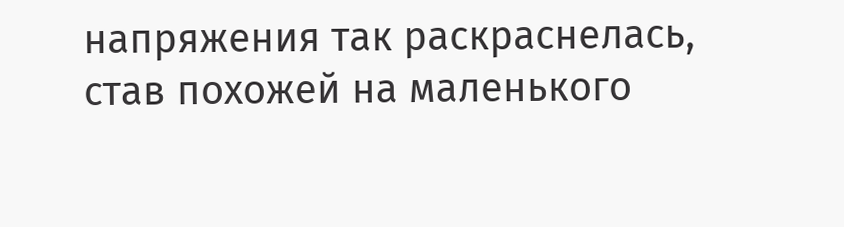напряжения так раскраснелась, став похожей на маленького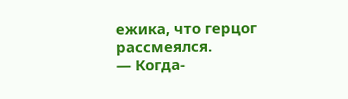ежика, что герцог рассмеялся.
— Когда-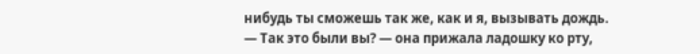нибудь ты сможешь так же, как и я, вызывать дождь.
— Так это были вы? — она прижала ладошку ко рту,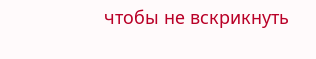чтобы не вскрикнуть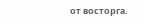от восторга.